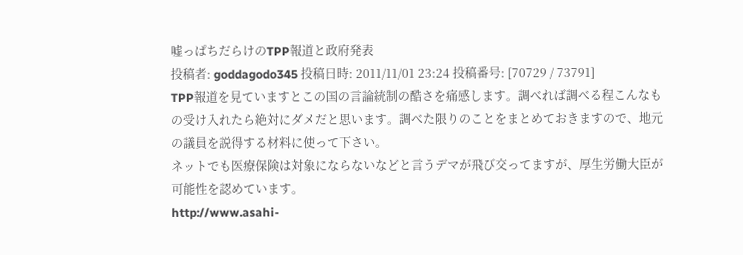嘘っぱちだらけのTPP報道と政府発表
投稿者: goddagodo345 投稿日時: 2011/11/01 23:24 投稿番号: [70729 / 73791]
TPP報道を見ていますとこの国の言論統制の酷さを痛感します。調べれば調べる程こんなもの受け入れたら絶対にダメだと思います。調べた限りのことをまとめておきますので、地元の議員を説得する材料に使って下さい。
ネットでも医療保険は対象にならないなどと言うデマが飛び交ってますが、厚生労働大臣が可能性を認めています。
http://www.asahi-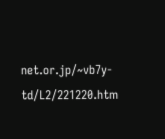net.or.jp/~vb7y-td/L2/221220.htm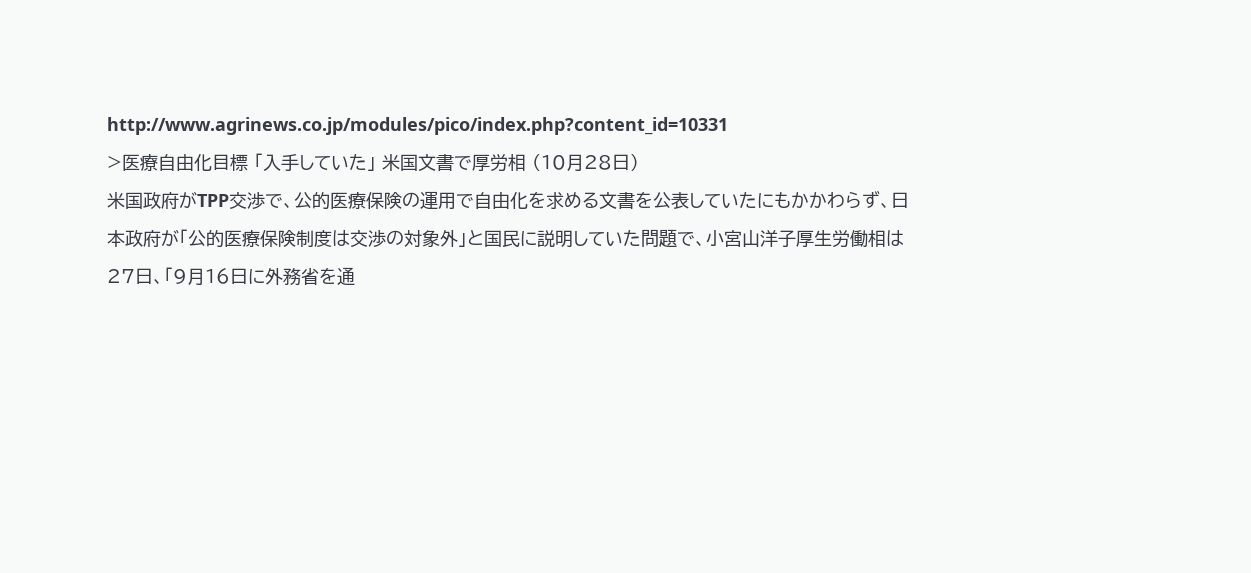http://www.agrinews.co.jp/modules/pico/index.php?content_id=10331
>医療自由化目標 「入手していた」 米国文書で厚労相 (10月28日)
米国政府がTPP交渉で、公的医療保険の運用で自由化を求める文書を公表していたにもかかわらず、日本政府が「公的医療保険制度は交渉の対象外」と国民に説明していた問題で、小宮山洋子厚生労働相は27日、「9月16日に外務省を通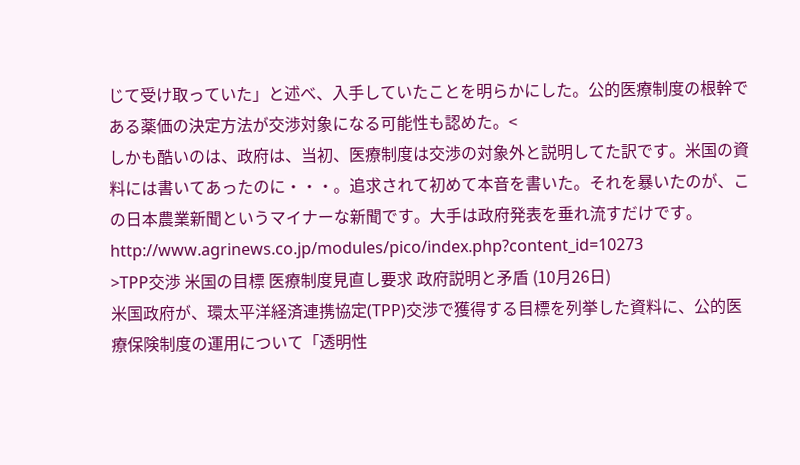じて受け取っていた」と述べ、入手していたことを明らかにした。公的医療制度の根幹である薬価の決定方法が交渉対象になる可能性も認めた。<
しかも酷いのは、政府は、当初、医療制度は交渉の対象外と説明してた訳です。米国の資料には書いてあったのに・・・。追求されて初めて本音を書いた。それを暴いたのが、この日本農業新聞というマイナーな新聞です。大手は政府発表を垂れ流すだけです。
http://www.agrinews.co.jp/modules/pico/index.php?content_id=10273
>TPP交渉 米国の目標 医療制度見直し要求 政府説明と矛盾 (10月26日)
米国政府が、環太平洋経済連携協定(TPP)交渉で獲得する目標を列挙した資料に、公的医療保険制度の運用について「透明性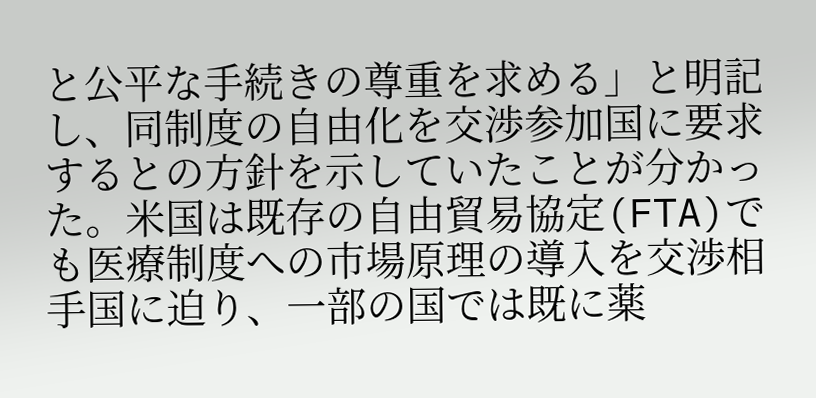と公平な手続きの尊重を求める」と明記し、同制度の自由化を交渉参加国に要求するとの方針を示していたことが分かった。米国は既存の自由貿易協定(FTA)でも医療制度への市場原理の導入を交渉相手国に迫り、一部の国では既に薬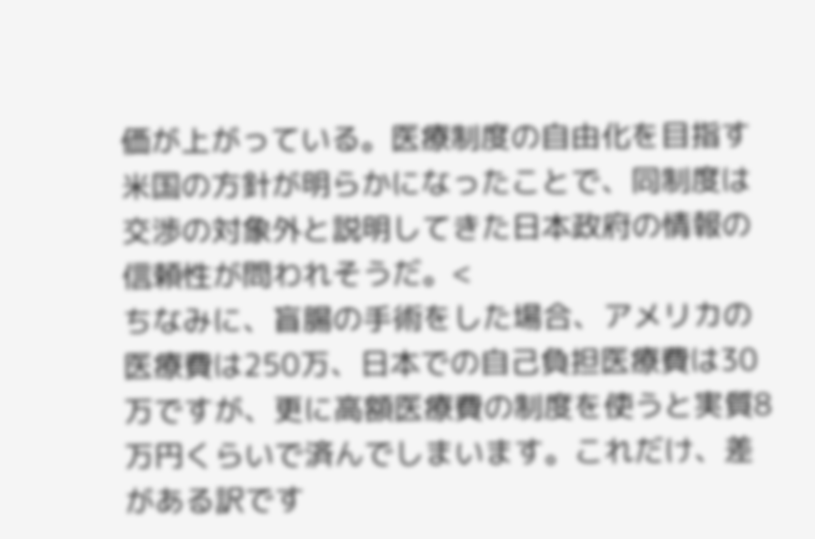価が上がっている。医療制度の自由化を目指す米国の方針が明らかになったことで、同制度は交渉の対象外と説明してきた日本政府の情報の信頼性が問われそうだ。<
ちなみに、盲腸の手術をした場合、アメリカの医療費は250万、日本での自己負担医療費は30万ですが、更に高額医療費の制度を使うと実質8万円くらいで済んでしまいます。これだけ、差がある訳です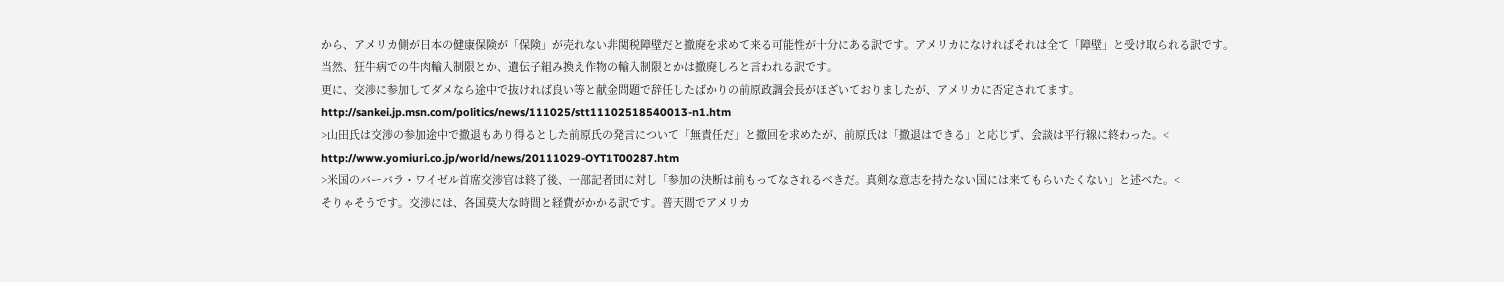から、アメリカ側が日本の健康保険が「保険」が売れない非関税障壁だと撤廃を求めて来る可能性が十分にある訳です。アメリカになければそれは全て「障壁」と受け取られる訳です。
当然、狂牛病での牛肉輸入制限とか、遺伝子組み換え作物の輸入制限とかは撤廃しろと言われる訳です。
更に、交渉に参加してダメなら途中で抜ければ良い等と献金問題で辞任したばかりの前原政調会長がほざいておりましたが、アメリカに否定されてます。
http://sankei.jp.msn.com/politics/news/111025/stt11102518540013-n1.htm
>山田氏は交渉の参加途中で撤退もあり得るとした前原氏の発言について「無責任だ」と撤回を求めたが、前原氏は「撤退はできる」と応じず、会談は平行線に終わった。<
http://www.yomiuri.co.jp/world/news/20111029-OYT1T00287.htm
>米国のバーバラ・ワイゼル首席交渉官は終了後、一部記者団に対し「参加の決断は前もってなされるべきだ。真剣な意志を持たない国には来てもらいたくない」と述べた。<
そりゃそうです。交渉には、各国莫大な時間と経費がかかる訳です。普天間でアメリカ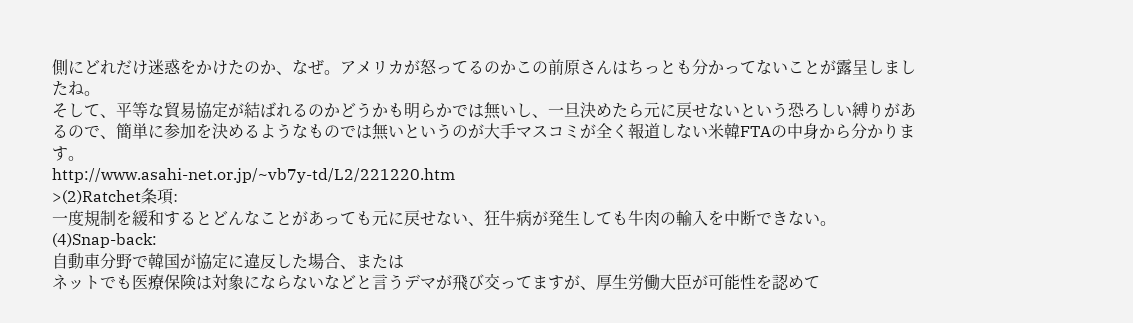側にどれだけ迷惑をかけたのか、なぜ。アメリカが怒ってるのかこの前原さんはちっとも分かってないことが露呈しましたね。
そして、平等な貿易協定が結ばれるのかどうかも明らかでは無いし、一旦決めたら元に戻せないという恐ろしい縛りがあるので、簡単に参加を決めるようなものでは無いというのが大手マスコミが全く報道しない米韓FTAの中身から分かります。
http://www.asahi-net.or.jp/~vb7y-td/L2/221220.htm
>(2)Ratchet条項:
一度規制を緩和するとどんなことがあっても元に戻せない、狂牛病が発生しても牛肉の輸入を中断できない。
(4)Snap-back:
自動車分野で韓国が協定に違反した場合、または
ネットでも医療保険は対象にならないなどと言うデマが飛び交ってますが、厚生労働大臣が可能性を認めて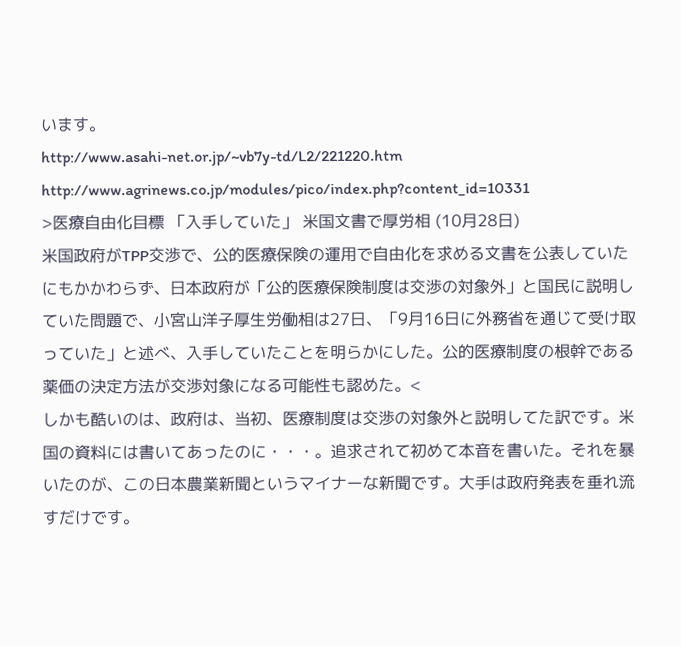います。
http://www.asahi-net.or.jp/~vb7y-td/L2/221220.htm
http://www.agrinews.co.jp/modules/pico/index.php?content_id=10331
>医療自由化目標 「入手していた」 米国文書で厚労相 (10月28日)
米国政府がTPP交渉で、公的医療保険の運用で自由化を求める文書を公表していたにもかかわらず、日本政府が「公的医療保険制度は交渉の対象外」と国民に説明していた問題で、小宮山洋子厚生労働相は27日、「9月16日に外務省を通じて受け取っていた」と述べ、入手していたことを明らかにした。公的医療制度の根幹である薬価の決定方法が交渉対象になる可能性も認めた。<
しかも酷いのは、政府は、当初、医療制度は交渉の対象外と説明してた訳です。米国の資料には書いてあったのに・・・。追求されて初めて本音を書いた。それを暴いたのが、この日本農業新聞というマイナーな新聞です。大手は政府発表を垂れ流すだけです。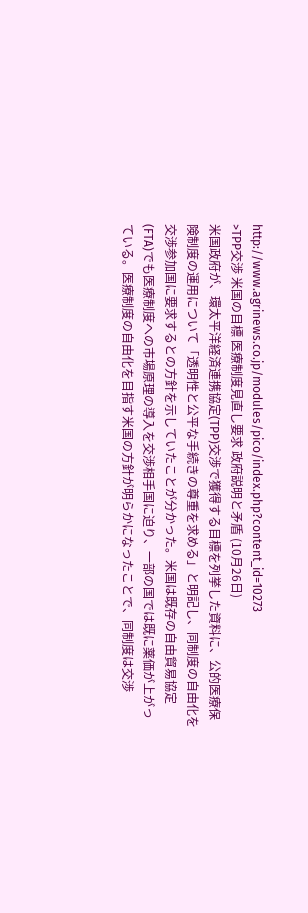http://www.agrinews.co.jp/modules/pico/index.php?content_id=10273
>TPP交渉 米国の目標 医療制度見直し要求 政府説明と矛盾 (10月26日)
米国政府が、環太平洋経済連携協定(TPP)交渉で獲得する目標を列挙した資料に、公的医療保険制度の運用について「透明性と公平な手続きの尊重を求める」と明記し、同制度の自由化を交渉参加国に要求するとの方針を示していたことが分かった。米国は既存の自由貿易協定(FTA)でも医療制度への市場原理の導入を交渉相手国に迫り、一部の国では既に薬価が上がっている。医療制度の自由化を目指す米国の方針が明らかになったことで、同制度は交渉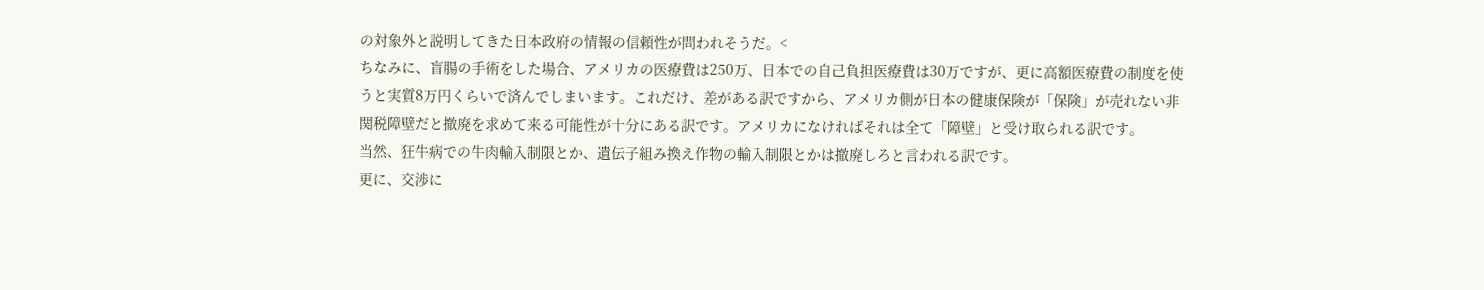の対象外と説明してきた日本政府の情報の信頼性が問われそうだ。<
ちなみに、盲腸の手術をした場合、アメリカの医療費は250万、日本での自己負担医療費は30万ですが、更に高額医療費の制度を使うと実質8万円くらいで済んでしまいます。これだけ、差がある訳ですから、アメリカ側が日本の健康保険が「保険」が売れない非関税障壁だと撤廃を求めて来る可能性が十分にある訳です。アメリカになければそれは全て「障壁」と受け取られる訳です。
当然、狂牛病での牛肉輸入制限とか、遺伝子組み換え作物の輸入制限とかは撤廃しろと言われる訳です。
更に、交渉に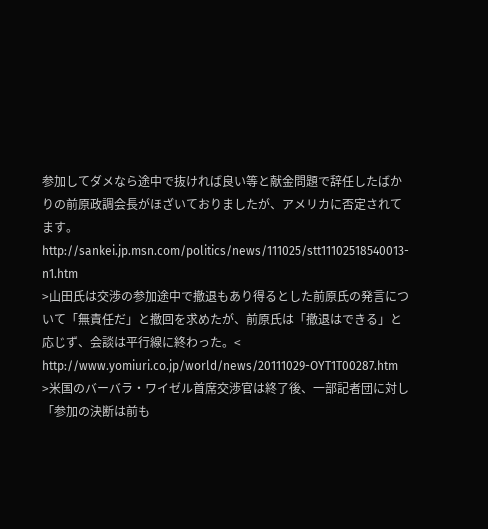参加してダメなら途中で抜ければ良い等と献金問題で辞任したばかりの前原政調会長がほざいておりましたが、アメリカに否定されてます。
http://sankei.jp.msn.com/politics/news/111025/stt11102518540013-n1.htm
>山田氏は交渉の参加途中で撤退もあり得るとした前原氏の発言について「無責任だ」と撤回を求めたが、前原氏は「撤退はできる」と応じず、会談は平行線に終わった。<
http://www.yomiuri.co.jp/world/news/20111029-OYT1T00287.htm
>米国のバーバラ・ワイゼル首席交渉官は終了後、一部記者団に対し「参加の決断は前も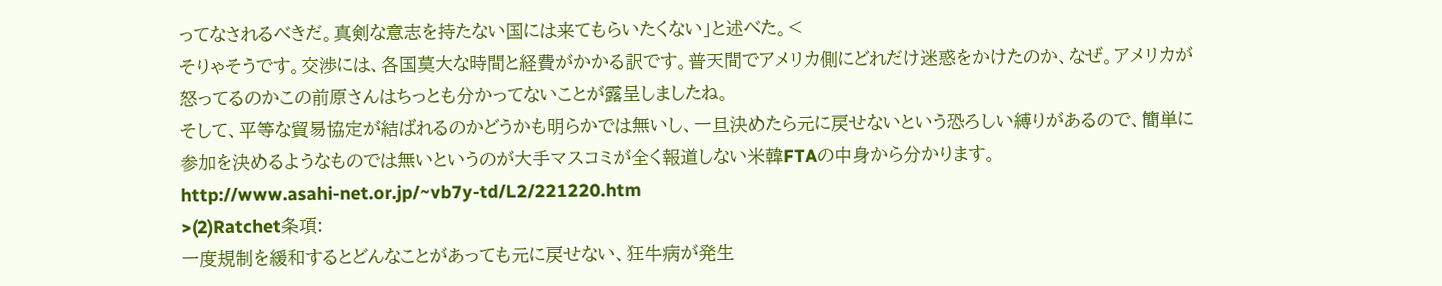ってなされるべきだ。真剣な意志を持たない国には来てもらいたくない」と述べた。<
そりゃそうです。交渉には、各国莫大な時間と経費がかかる訳です。普天間でアメリカ側にどれだけ迷惑をかけたのか、なぜ。アメリカが怒ってるのかこの前原さんはちっとも分かってないことが露呈しましたね。
そして、平等な貿易協定が結ばれるのかどうかも明らかでは無いし、一旦決めたら元に戻せないという恐ろしい縛りがあるので、簡単に参加を決めるようなものでは無いというのが大手マスコミが全く報道しない米韓FTAの中身から分かります。
http://www.asahi-net.or.jp/~vb7y-td/L2/221220.htm
>(2)Ratchet条項:
一度規制を緩和するとどんなことがあっても元に戻せない、狂牛病が発生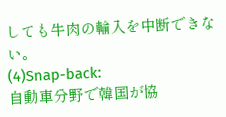しても牛肉の輸入を中断できない。
(4)Snap-back:
自動車分野で韓国が協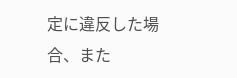定に違反した場合、また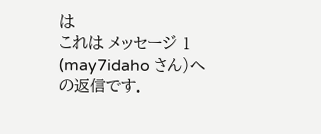は
これは メッセージ 1 (may7idaho さん)への返信です.